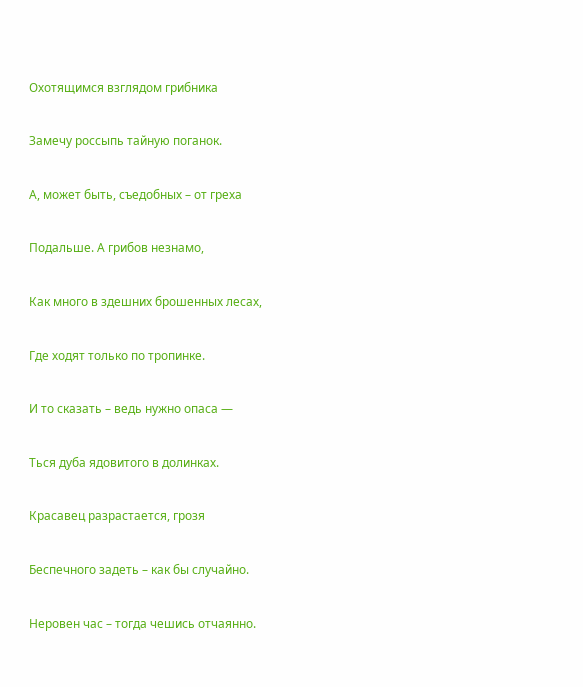Охотящимся взглядом грибника

Замечу россыпь тайную поганок.

А, может быть, съедобных – от греха

Подальше. А грибов незнамо,

Как много в здешних брошенных лесах,

Где ходят только по тропинке.

И то сказать – ведь нужно опаса —

Ться дуба ядовитого в долинках.

Красавец разрастается, грозя

Беспечного задеть – как бы случайно.

Неровен час – тогда чешись отчаянно.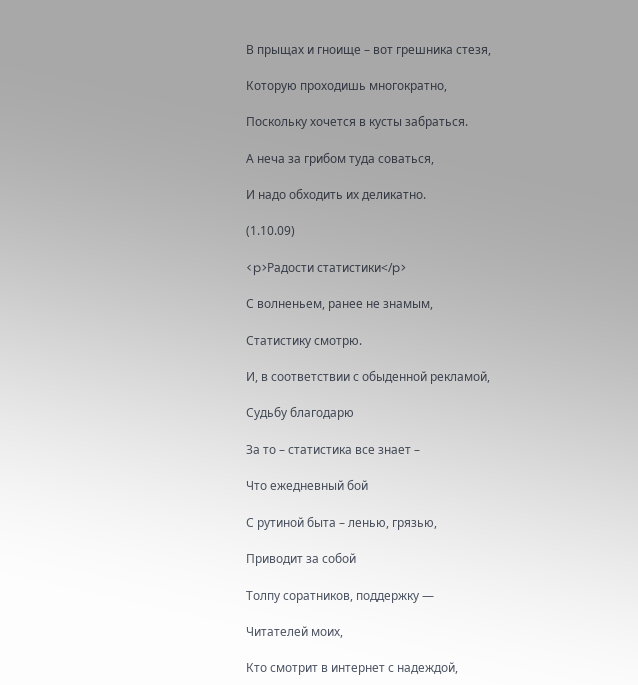В прыщах и гноище – вот грешника стезя,

Которую проходишь многократно,

Поскольку хочется в кусты забраться.

А неча за грибом туда соваться,

И надо обходить их деликатно.

(1.10.09)

<p>Радости статистики</p>

С волненьем, ранее не знамым,

Статистику смотрю.

И, в соответствии с обыденной рекламой,

Судьбу благодарю

За то – статистика все знает –

Что ежедневный бой

С рутиной быта – ленью, грязью,

Приводит за собой

Толпу соратников, поддержку —

Читателей моих,

Кто смотрит в интернет с надеждой,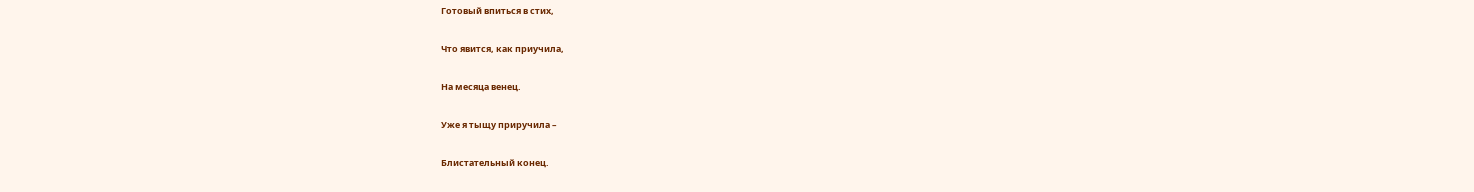Готовый впиться в стих,

Что явится, как приучила,

На месяца венец.

Уже я тыщу приручила –

Блистательный конец.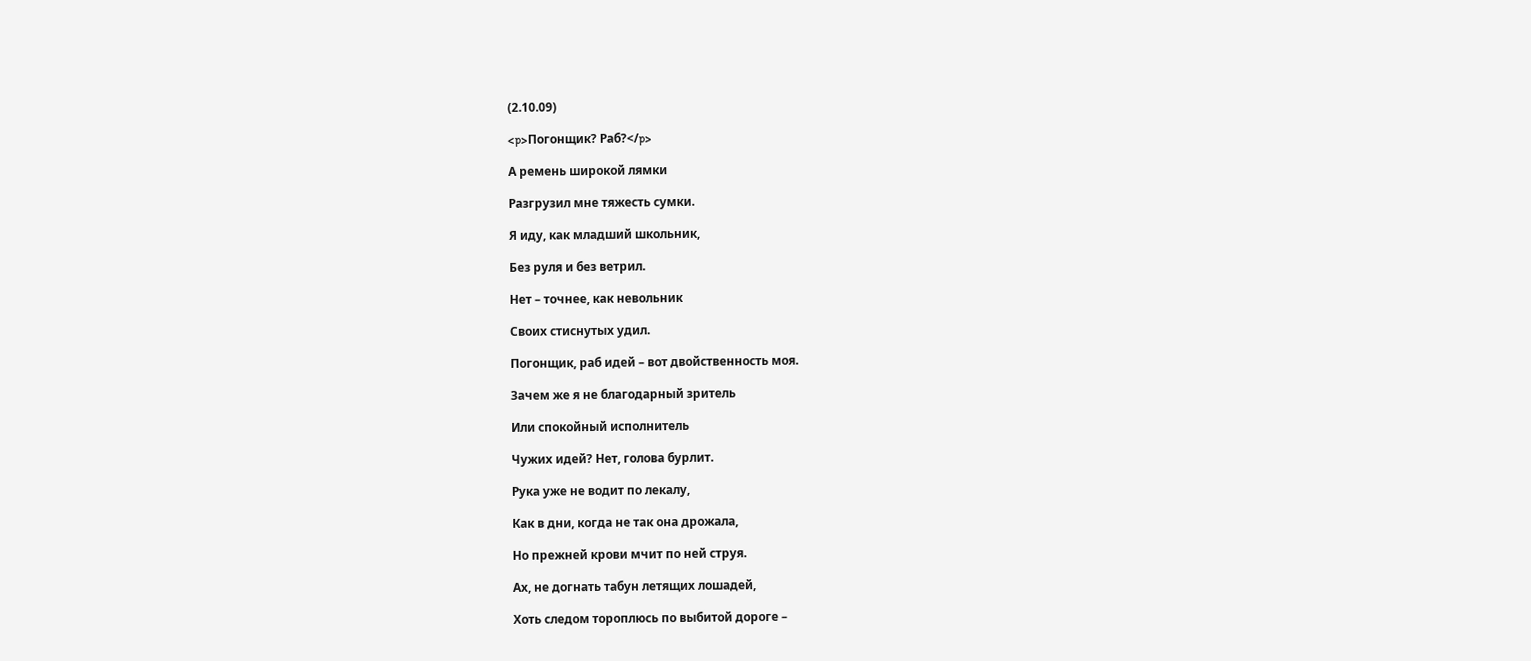(2.10.09)

<p>Погонщик? Раб?</p>

А ремень широкой лямки

Разгрузил мне тяжесть сумки.

Я иду, как младший школьник,

Без руля и без ветрил.

Нет – точнее, как невольник

Своих стиснутых удил.

Погонщик, раб идей – вот двойственность моя.

Зачем же я не благодарный зритель

Или спокойный исполнитель

Чужих идей? Нет, голова бурлит.

Рука уже не водит по лекалу,

Как в дни, когда не так она дрожала,

Но прежней крови мчит по ней струя.

Ах, не догнать табун летящих лошадей,

Хоть следом тороплюсь по выбитой дороге –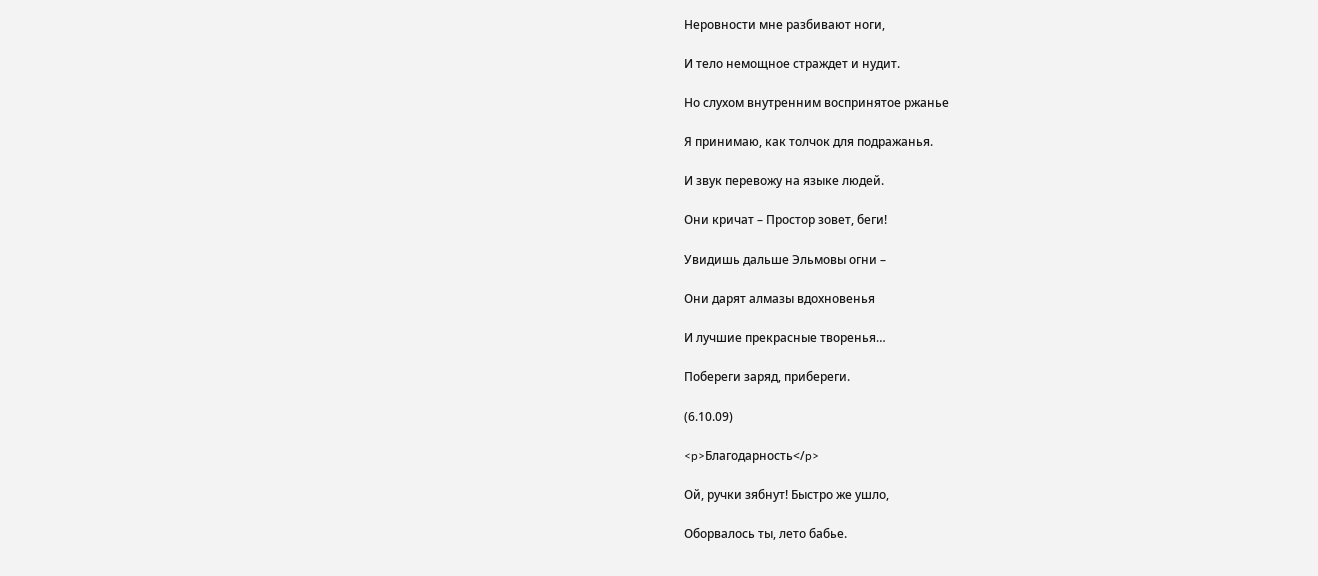Неровности мне разбивают ноги,

И тело немощное страждет и нудит.

Но слухом внутренним воспринятое ржанье

Я принимаю, как толчок для подражанья.

И звук перевожу на языке людей.

Они кричат – Простор зовет, беги!

Увидишь дальше Эльмовы огни –

Они дарят алмазы вдохновенья

И лучшие прекрасные творенья…

Побереги заряд, прибереги.

(6.10.09)

<p>Благодарность</p>

Ой, ручки зябнут! Быстро же ушло,

Оборвалось ты, лето бабье.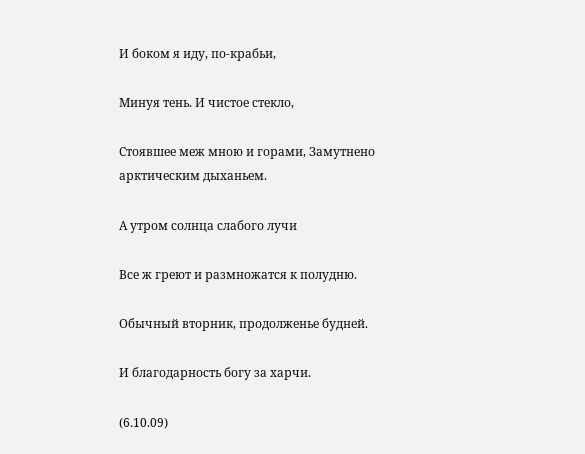И боком я иду, по-крабьи,

Минуя тень. И чистое стекло,

Стоявшее меж мною и горами, Замутнено арктическим дыханьем.

А утром солнца слабого лучи

Все ж греют и размножатся к полудню.

Обычный вторник, продолженье будней.

И благодарность богу за харчи.

(6.10.09)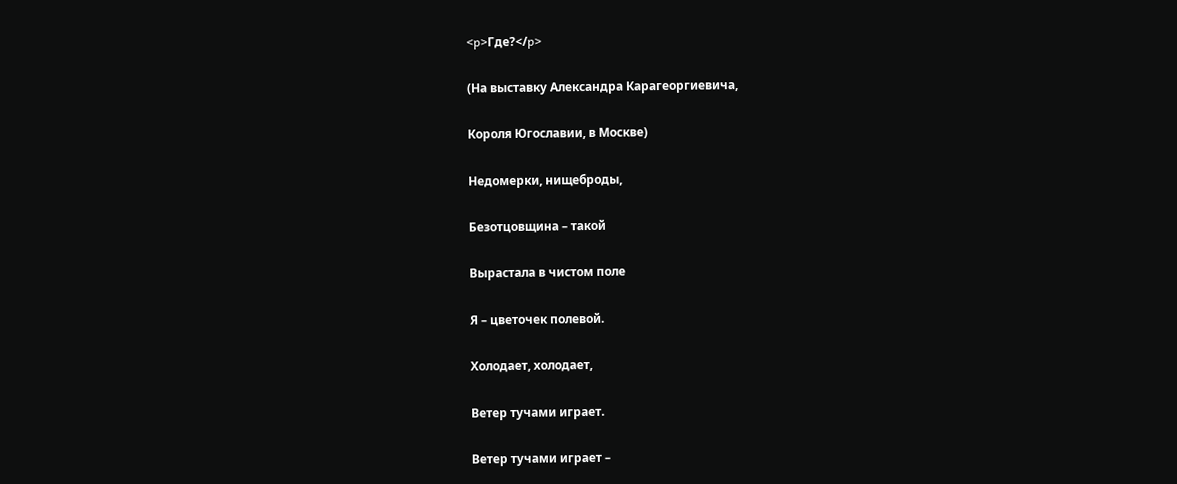<p>Где?</p>

(На выставку Александра Карагеоргиевича,

Короля Югославии, в Москве)

Недомерки, нищеброды,

Безотцовщина – такой

Вырастала в чистом поле

Я – цветочек полевой.

Холодает, холодает,

Ветер тучами играет.

Ветер тучами играет –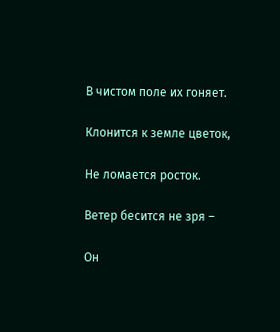В чистом поле их гоняет.

Клонится к земле цветок,

Не ломается росток.

Ветер бесится не зря –

Он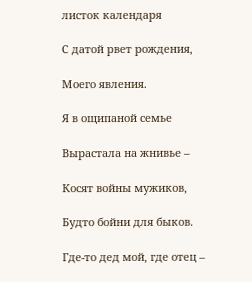листок календаря

С датой рвет рождения,

Моего явления.

Я в ощипаной семье

Вырастала на жнивье –

Косят войны мужиков,

Будто бойни для быков.

Где-то дед мой, где отец –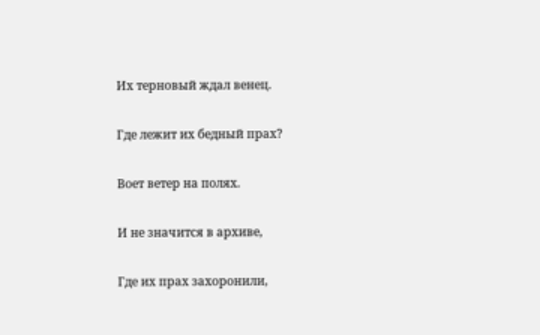Их терновый ждал венец.

Где лежит их бедный прах?

Воет ветер на полях.

И не значится в архиве,

Где их прах захоронили,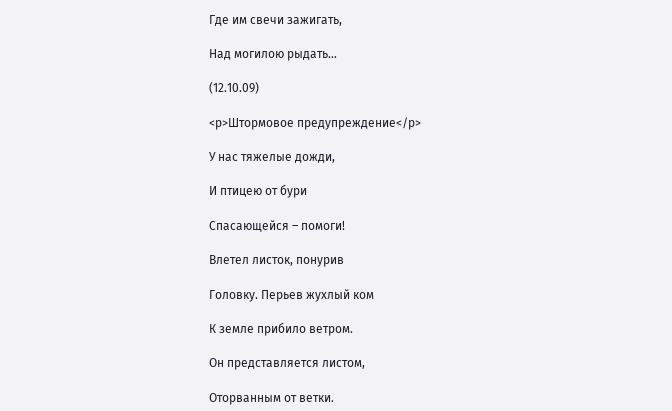Где им свечи зажигать,

Над могилою рыдать…

(12.10.09)

<p>Штормовое предупреждение</p>

У нас тяжелые дожди,

И птицею от бури

Спасающейся – помоги!

Влетел листок, понурив

Головку. Перьев жухлый ком

К земле прибило ветром.

Он представляется листом,

Оторванным от ветки.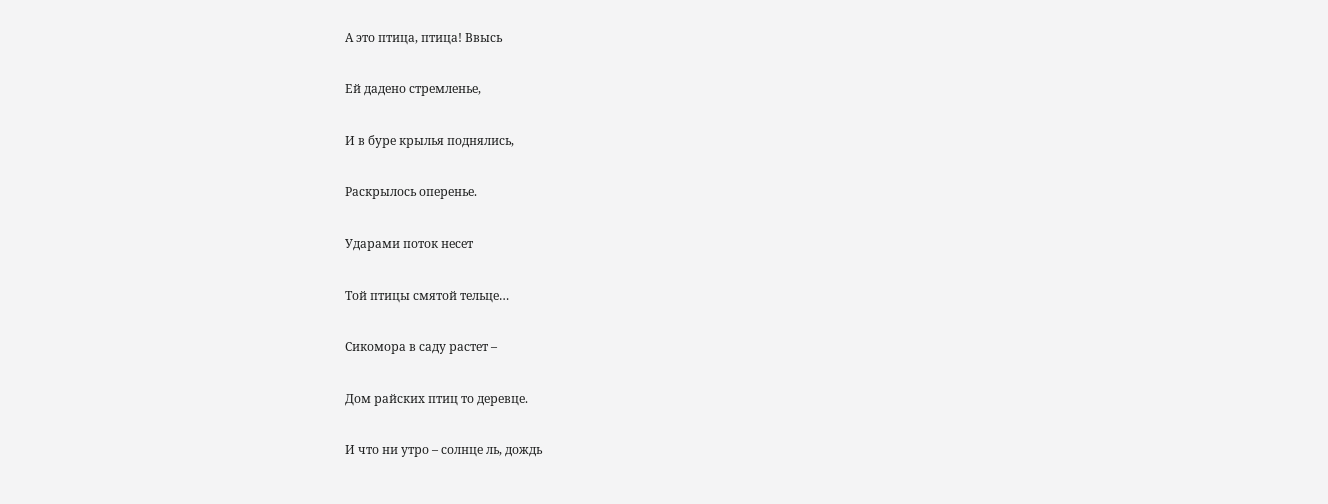А это птица, птица! Ввысь

Ей дадено стремленье,

И в буре крылья поднялись,

Раскрылось оперенье.

Ударами поток несет

Той птицы смятой тельце…

Сикомора в саду растет –

Дом райских птиц то деревце.

И что ни утро – солнце ль, дождь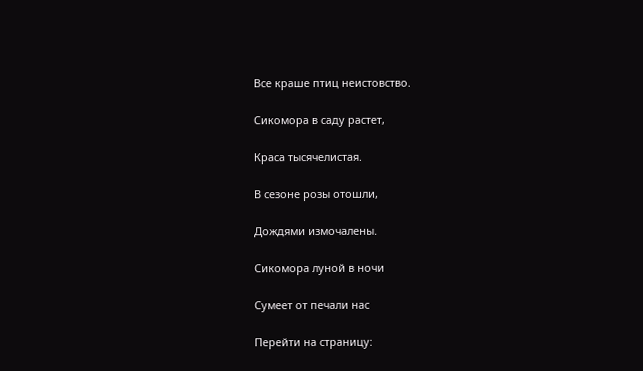Все краше птиц неистовство.

Сикомора в саду растет,

Краса тысячелистая.

В сезоне розы отошли,

Дождями измочалены.

Сикомора луной в ночи

Сумеет от печали нас

Перейти на страницу: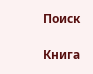Поиск

Книга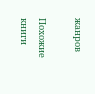жанров

Похожие книги